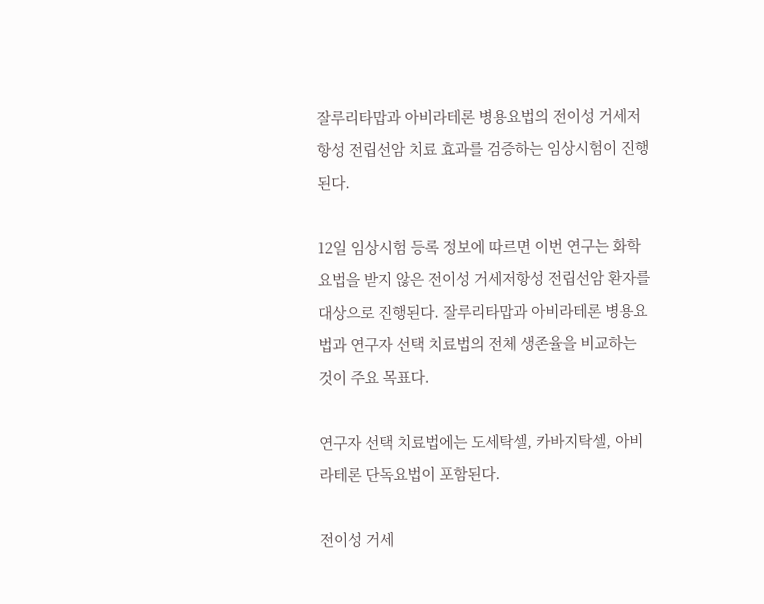잘루리타맙과 아비라테론 병용요법의 전이성 거세저항성 전립선암 치료 효과를 검증하는 임상시험이 진행된다.

12일 임상시험 등록 정보에 따르면 이번 연구는 화학요법을 받지 않은 전이성 거세저항성 전립선암 환자를 대상으로 진행된다. 잘루리타맙과 아비라테론 병용요법과 연구자 선택 치료법의 전체 생존율을 비교하는 것이 주요 목표다.

연구자 선택 치료법에는 도세탁셀, 카바지탁셀, 아비라테론 단독요법이 포함된다.

전이성 거세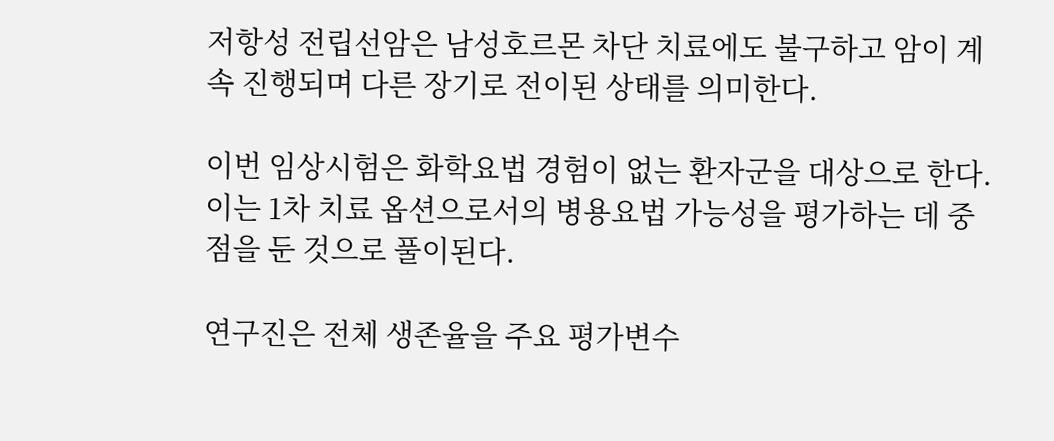저항성 전립선암은 남성호르몬 차단 치료에도 불구하고 암이 계속 진행되며 다른 장기로 전이된 상태를 의미한다.

이번 임상시험은 화학요법 경험이 없는 환자군을 대상으로 한다. 이는 1차 치료 옵션으로서의 병용요법 가능성을 평가하는 데 중점을 둔 것으로 풀이된다.

연구진은 전체 생존율을 주요 평가변수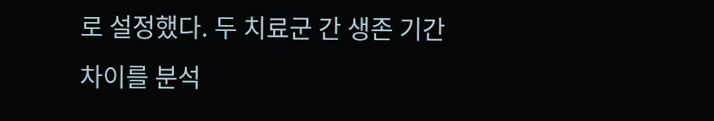로 설정했다. 두 치료군 간 생존 기간 차이를 분석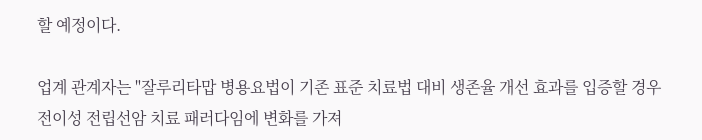할 예정이다.

업계 관계자는 "잘루리타맙 병용요법이 기존 표준 치료법 대비 생존율 개선 효과를 입증할 경우 전이성 전립선암 치료 패러다임에 변화를 가져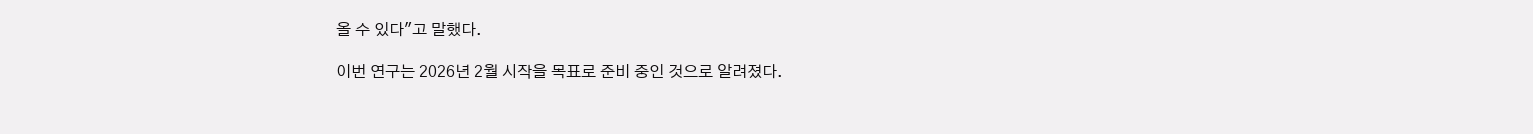올 수 있다"고 말했다.

이번 연구는 2026년 2월 시작을 목표로 준비 중인 것으로 알려졌다.